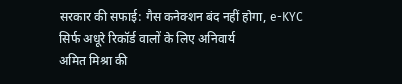सरकार की सफाई: गैस कनेक्शन बंद नहीं होगा, e-KYC सिर्फ अधूरे रिकॉर्ड वालों के लिए अनिवार्य
अमित मिश्रा की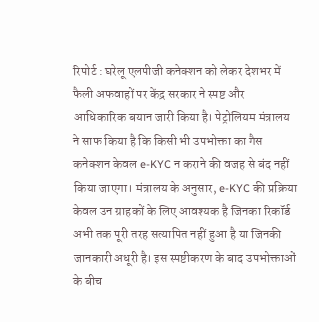रिपोर्ट : घरेलू एलपीजी कनेक्शन को लेकर देशभर में फैली अफवाहों पर केंद्र सरकार ने स्पष्ट और आधिकारिक बयान जारी किया है। पेट्रोलियम मंत्रालय ने साफ किया है कि किसी भी उपभोक्ता का गैस कनेक्शन केवल e-KYC न कराने की वजह से बंद नहीं किया जाएगा। मंत्रालय के अनुसार, e-KYC की प्रक्रिया केवल उन ग्राहकों के लिए आवश्यक है जिनका रिकॉर्ड अभी तक पूरी तरह सत्यापित नहीं हुआ है या जिनकी जानकारी अधूरी है। इस स्पष्टीकरण के बाद उपभोक्ताओं के बीच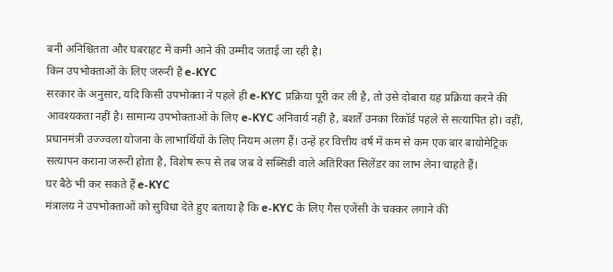बनी अनिश्चितता और घबराहट में कमी आने की उम्मीद जताई जा रही है।
किन उपभोक्ताओं के लिए जरूरी है e-KYC
सरकार के अनुसार, यदि किसी उपभोक्ता ने पहले ही e-KYC प्रक्रिया पूरी कर ली है, तो उसे दोबारा यह प्रक्रिया करने की आवश्यकता नहीं है। सामान्य उपभोक्ताओं के लिए e-KYC अनिवार्य नहीं है, बशर्ते उनका रिकॉर्ड पहले से सत्यापित हो। वहीं, प्रधानमंत्री उज्ज्वला योजना के लाभार्थियों के लिए नियम अलग हैं। उन्हें हर वित्तीय वर्ष में कम से कम एक बार बायोमेट्रिक सत्यापन कराना जरूरी होता है, विशेष रूप से तब जब वे सब्सिडी वाले अतिरिक्त सिलेंडर का लाभ लेना चाहते हैं।
घर बैठे भी कर सकते हैं e-KYC
मंत्रालय ने उपभोक्ताओं को सुविधा देते हुए बताया है कि e-KYC के लिए गैस एजेंसी के चक्कर लगाने की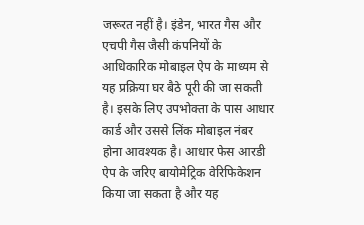जरूरत नहीं है। इंडेन, भारत गैस और एचपी गैस जैसी कंपनियों के आधिकारिक मोबाइल ऐप के माध्यम से यह प्रक्रिया घर बैठे पूरी की जा सकती है। इसके लिए उपभोक्ता के पास आधार कार्ड और उससे लिंक मोबाइल नंबर होना आवश्यक है। आधार फेस आरडी ऐप के जरिए बायोमेट्रिक वेरिफिकेशन किया जा सकता है और यह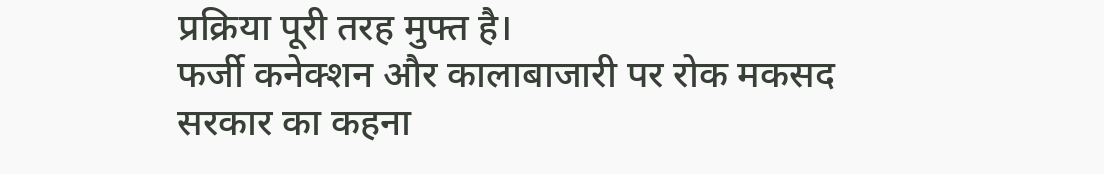प्रक्रिया पूरी तरह मुफ्त है।
फर्जी कनेक्शन और कालाबाजारी पर रोक मकसद
सरकार का कहना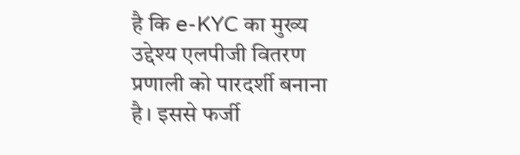है कि e-KYC का मुख्य उद्देश्य एलपीजी वितरण प्रणाली को पारदर्शी बनाना है। इससे फर्जी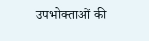उपभोक्ताओं की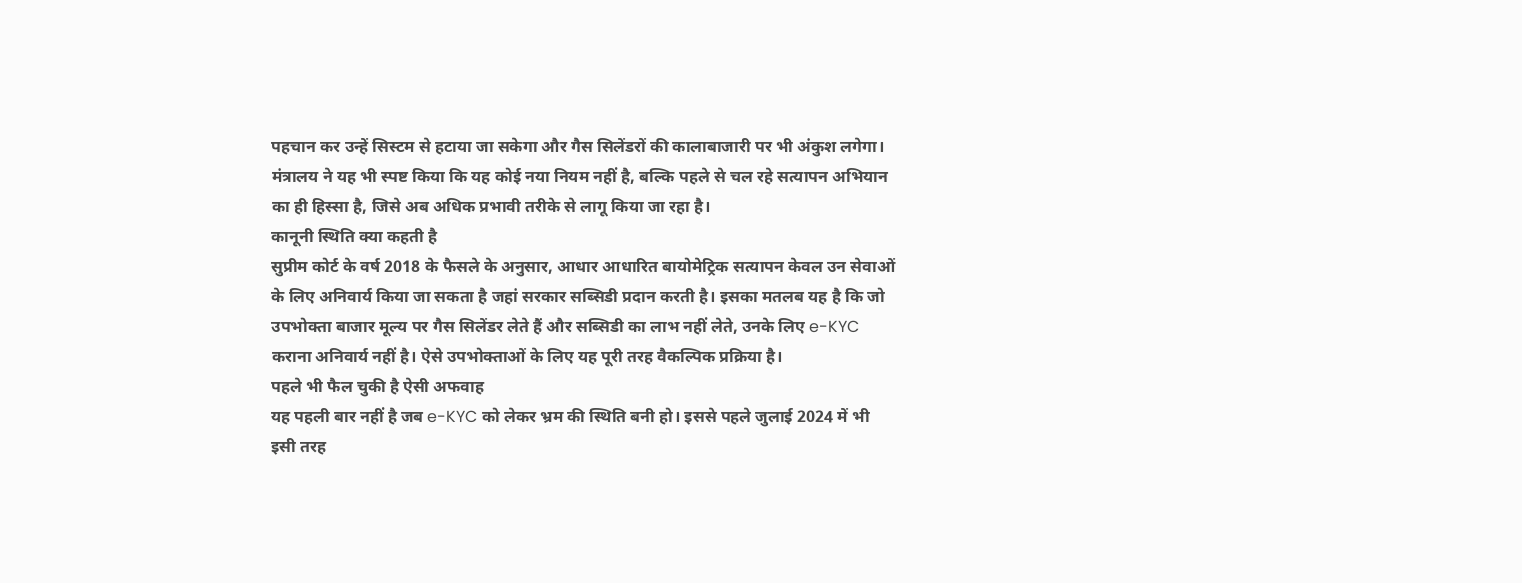पहचान कर उन्हें सिस्टम से हटाया जा सकेगा और गैस सिलेंडरों की कालाबाजारी पर भी अंकुश लगेगा। मंत्रालय ने यह भी स्पष्ट किया कि यह कोई नया नियम नहीं है, बल्कि पहले से चल रहे सत्यापन अभियान का ही हिस्सा है, जिसे अब अधिक प्रभावी तरीके से लागू किया जा रहा है।
कानूनी स्थिति क्या कहती है
सुप्रीम कोर्ट के वर्ष 2018 के फैसले के अनुसार, आधार आधारित बायोमेट्रिक सत्यापन केवल उन सेवाओं के लिए अनिवार्य किया जा सकता है जहां सरकार सब्सिडी प्रदान करती है। इसका मतलब यह है कि जो उपभोक्ता बाजार मूल्य पर गैस सिलेंडर लेते हैं और सब्सिडी का लाभ नहीं लेते, उनके लिए e-KYC कराना अनिवार्य नहीं है। ऐसे उपभोक्ताओं के लिए यह पूरी तरह वैकल्पिक प्रक्रिया है।
पहले भी फैल चुकी है ऐसी अफवाह
यह पहली बार नहीं है जब e-KYC को लेकर भ्रम की स्थिति बनी हो। इससे पहले जुलाई 2024 में भी इसी तरह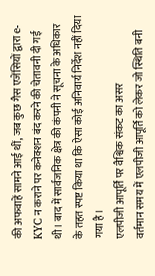की अफवाहें सामने आई थीं, जब कुछ गैस एजेंसियों द्वारा e-KYC न कराने पर कनेक्शन बंद करने की चेतावनी दी गई थी। बाद में सार्वजनिक क्षेत्र की कंपनी ने सूचना के अधिकार के तहत स्पष्ट किया था कि ऐसा कोई अनिवार्य निर्देश नहीं दिया गया है।
एलपीजी आपूर्ति पर वैश्विक संकट का असर
वर्तमान समय में एलपीजी आपूर्ति को लेकर जो स्थिति बनी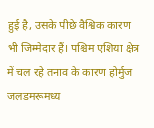हुई है, उसके पीछे वैश्विक कारण भी जिम्मेदार हैं। पश्चिम एशिया क्षेत्र में चल रहे तनाव के कारण होर्मुज जलडमरूमध्य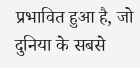प्रभावित हुआ है, जो दुनिया के सबसे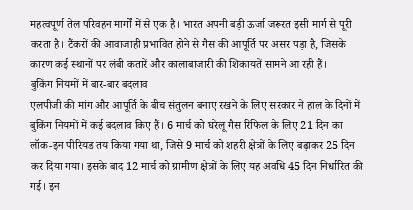महत्वपूर्ण तेल परिवहन मार्गों में से एक है। भारत अपनी बड़ी ऊर्जा जरूरत इसी मार्ग से पूरी करता है। टैंकरों की आवाजाही प्रभावित होने से गैस की आपूर्ति पर असर पड़ा है, जिसके कारण कई स्थानों पर लंबी कतारें और कालाबाजारी की शिकायतें सामने आ रही हैं।
बुकिंग नियमों में बार-बार बदलाव
एलपीजी की मांग और आपूर्ति के बीच संतुलन बनाए रखने के लिए सरकार ने हाल के दिनों में बुकिंग नियमों में कई बदलाव किए हैं। 6 मार्च को घरेलू गैस रिफिल के लिए 21 दिन का लॉक-इन पीरियड तय किया गया था, जिसे 9 मार्च को शहरी क्षेत्रों के लिए बढ़ाकर 25 दिन कर दिया गया। इसके बाद 12 मार्च को ग्रामीण क्षेत्रों के लिए यह अवधि 45 दिन निर्धारित की गई। इन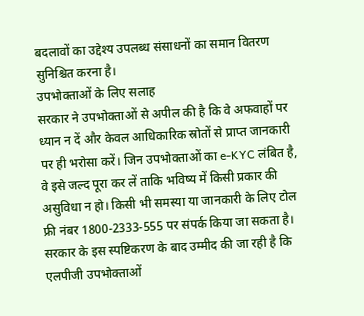बदलावों का उद्देश्य उपलब्ध संसाधनों का समान वितरण सुनिश्चित करना है।
उपभोक्ताओं के लिए सलाह
सरकार ने उपभोक्ताओं से अपील की है कि वे अफवाहों पर ध्यान न दें और केवल आधिकारिक स्रोतों से प्राप्त जानकारी पर ही भरोसा करें। जिन उपभोक्ताओं का e-KYC लंबित है, वे इसे जल्द पूरा कर लें ताकि भविष्य में किसी प्रकार की असुविधा न हो। किसी भी समस्या या जानकारी के लिए टोल फ्री नंबर 1800-2333-555 पर संपर्क किया जा सकता है।
सरकार के इस स्पष्टिकरण के बाद उम्मीद की जा रही है कि एलपीजी उपभोक्ताओं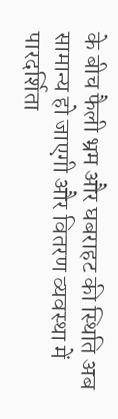के बीच फैली भ्रम और घबराहट की स्थिति अब सामान्य हो जाएगी और वितरण व्यवस्था में पारदर्शिता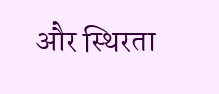और स्थिरता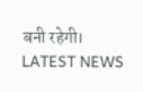बनी रहेगी।
LATEST NEWS